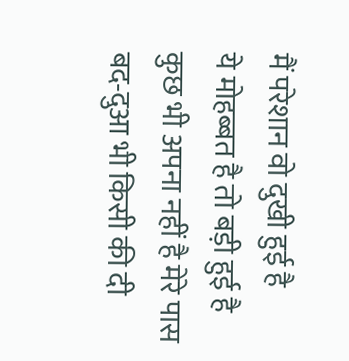मैं परेशान वो दुखी हुई है
ये मोहब्बत है तो बड़ी हुई है
कुछ भी अपना नहीं है मेरे पास
बद-दुआ भी किसी की दी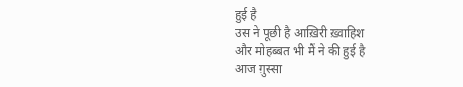हुई है
उस ने पूछी है आख़िरी ख़्वाहिश
और मोहब्बत भी मैं ने की हुई है
आज ग़ुस्सा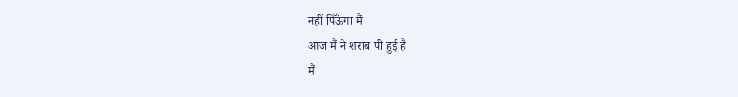नहीं पिऊॅंगा मैं
आज मैं ने शराब पी हुई है
मैं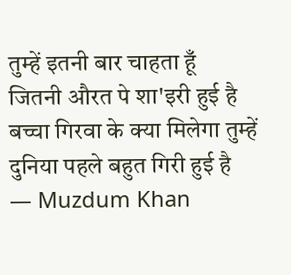तुम्हें इतनी बार चाहता हूँ
जितनी औरत पे शा'इरी हुई है
बच्चा गिरवा के क्या मिलेगा तुम्हें
दुनिया पहले बहुत गिरी हुई है
— Muzdum Khan